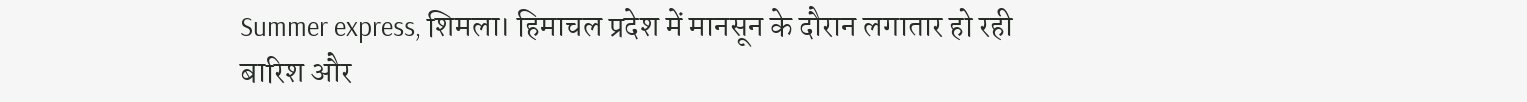Summer express, शिमला। हिमाचल प्रदेश में मानसून के दौरान लगातार हो रही बारिश और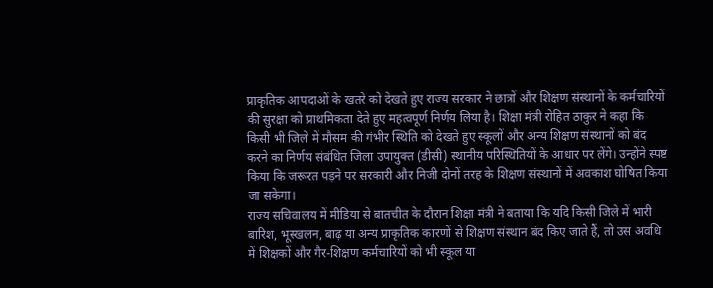प्राकृतिक आपदाओं के खतरे को देखते हुए राज्य सरकार ने छात्रों और शिक्षण संस्थानों के कर्मचारियों की सुरक्षा को प्राथमिकता देते हुए महत्वपूर्ण निर्णय लिया है। शिक्षा मंत्री रोहित ठाकुर ने कहा कि किसी भी जिले में मौसम की गंभीर स्थिति को देखते हुए स्कूलों और अन्य शिक्षण संस्थानों को बंद करने का निर्णय संबंधित जिला उपायुक्त (डीसी) स्थानीय परिस्थितियों के आधार पर लेंगे। उन्होंने स्पष्ट किया कि जरूरत पड़ने पर सरकारी और निजी दोनों तरह के शिक्षण संस्थानों में अवकाश घोषित किया जा सकेगा।
राज्य सचिवालय में मीडिया से बातचीत के दौरान शिक्षा मंत्री ने बताया कि यदि किसी जिले में भारी बारिश, भूस्खलन, बाढ़ या अन्य प्राकृतिक कारणों से शिक्षण संस्थान बंद किए जाते हैं, तो उस अवधि में शिक्षकों और गैर-शिक्षण कर्मचारियों को भी स्कूल या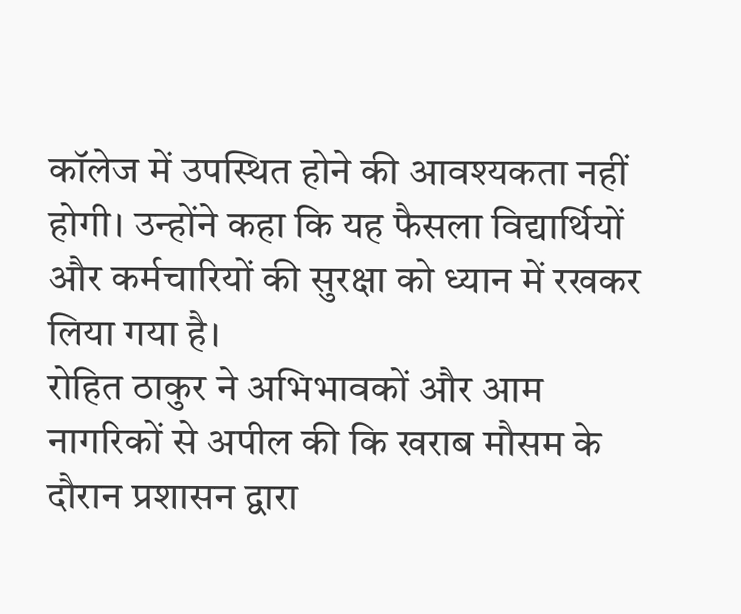कॉलेज में उपस्थित होने की आवश्यकता नहीं होगी। उन्होंने कहा कि यह फैसला विद्यार्थियों और कर्मचारियों की सुरक्षा को ध्यान में रखकर लिया गया है।
रोहित ठाकुर ने अभिभावकों और आम नागरिकों से अपील की कि खराब मौसम के दौरान प्रशासन द्वारा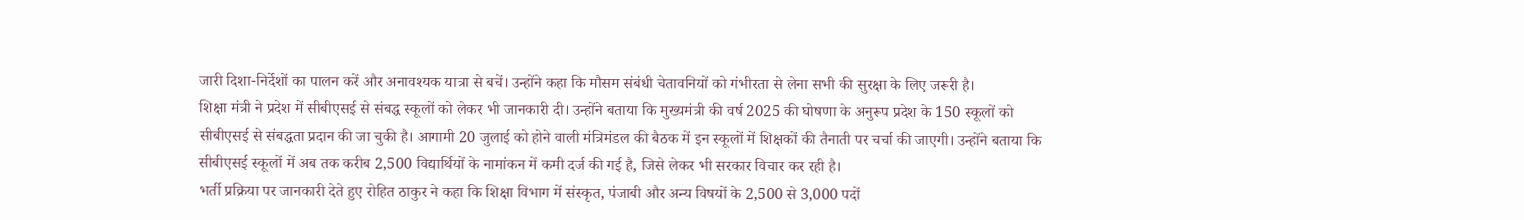जारी दिशा-निर्देशों का पालन करें और अनावश्यक यात्रा से बचें। उन्होंने कहा कि मौसम संबंधी चेतावनियों को गंभीरता से लेना सभी की सुरक्षा के लिए जरूरी है।
शिक्षा मंत्री ने प्रदेश में सीबीएसई से संबद्ध स्कूलों को लेकर भी जानकारी दी। उन्होंने बताया कि मुख्यमंत्री की वर्ष 2025 की घोषणा के अनुरूप प्रदेश के 150 स्कूलों को सीबीएसई से संबद्धता प्रदान की जा चुकी है। आगामी 20 जुलाई को होने वाली मंत्रिमंडल की बैठक में इन स्कूलों में शिक्षकों की तैनाती पर चर्चा की जाएगी। उन्होंने बताया कि सीबीएसई स्कूलों में अब तक करीब 2,500 विद्यार्थियों के नामांकन में कमी दर्ज की गई है, जिसे लेकर भी सरकार विचार कर रही है।
भर्ती प्रक्रिया पर जानकारी देते हुए रोहित ठाकुर ने कहा कि शिक्षा विभाग में संस्कृत, पंजाबी और अन्य विषयों के 2,500 से 3,000 पदों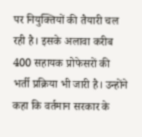पर नियुक्तियों की तैयारी चल रही है। इसके अलावा करीब 400 सहायक प्रोफेसरों की भर्ती प्रक्रिया भी जारी है। उन्होंने कहा कि वर्तमान सरकार के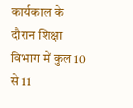कार्यकाल के दौरान शिक्षा विभाग में कुल 10 से 11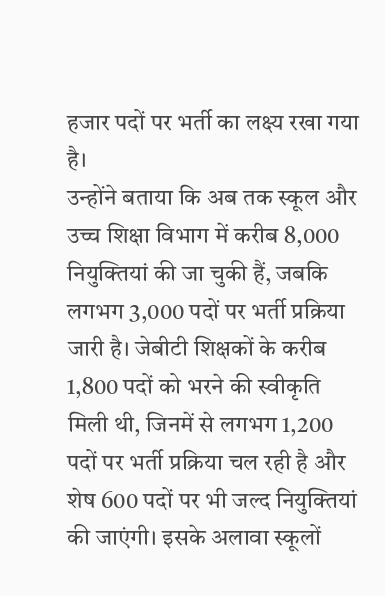हजार पदों पर भर्ती का लक्ष्य रखा गया है।
उन्होंने बताया कि अब तक स्कूल और उच्च शिक्षा विभाग में करीब 8,000 नियुक्तियां की जा चुकी हैं, जबकि लगभग 3,000 पदों पर भर्ती प्रक्रिया जारी है। जेबीटी शिक्षकों के करीब 1,800 पदों को भरने की स्वीकृति मिली थी, जिनमें से लगभग 1,200 पदों पर भर्ती प्रक्रिया चल रही है और शेष 600 पदों पर भी जल्द नियुक्तियां की जाएंगी। इसके अलावा स्कूलों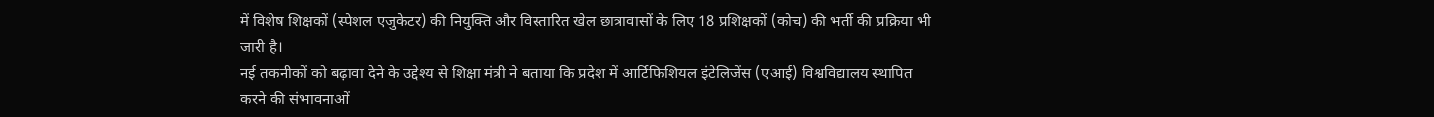में विशेष शिक्षकों (स्पेशल एजुकेटर) की नियुक्ति और विस्तारित खेल छात्रावासों के लिए 18 प्रशिक्षकों (कोच) की भर्ती की प्रक्रिया भी जारी है।
नई तकनीकों को बढ़ावा देने के उद्देश्य से शिक्षा मंत्री ने बताया कि प्रदेश में आर्टिफिशियल इंटेलिजेंस (एआई) विश्वविद्यालय स्थापित करने की संभावनाओं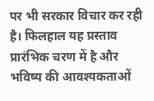पर भी सरकार विचार कर रही है। फिलहाल यह प्रस्ताव प्रारंभिक चरण में है और भविष्य की आवश्यकताओं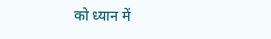को ध्यान में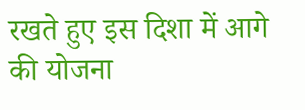रखते हुए इस दिशा में आगे की योजना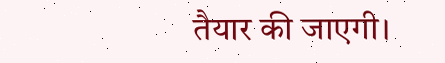तैयार की जाएगी।